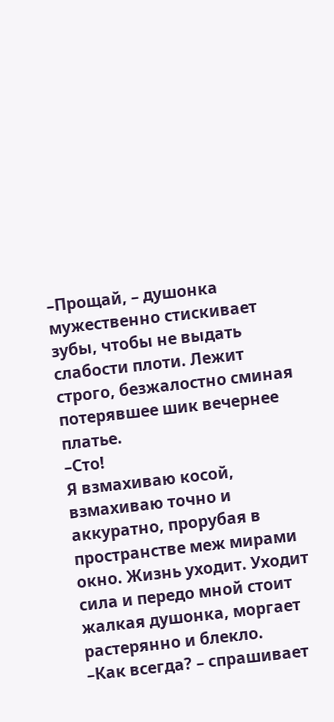–Прощай, – душонка мужественно стискивает зубы, чтобы не выдать слабости плоти. Лежит строго, безжалостно сминая потерявшее шик вечернее платье.
–Сто!
Я взмахиваю косой, взмахиваю точно и аккуратно, прорубая в пространстве меж мирами окно. Жизнь уходит. Уходит сила и передо мной стоит жалкая душонка, моргает растерянно и блекло.
–Как всегда? – спрашивает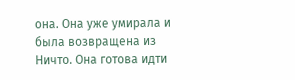она. Она уже умирала и была возвращена из Ничто. Она готова идти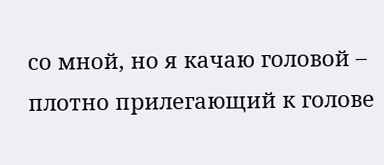со мной, но я качаю головой – плотно прилегающий к голове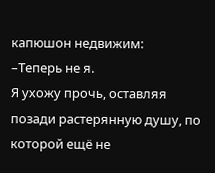капюшон недвижим:
–Теперь не я.
Я ухожу прочь, оставляя позади растерянную душу, по которой ещё не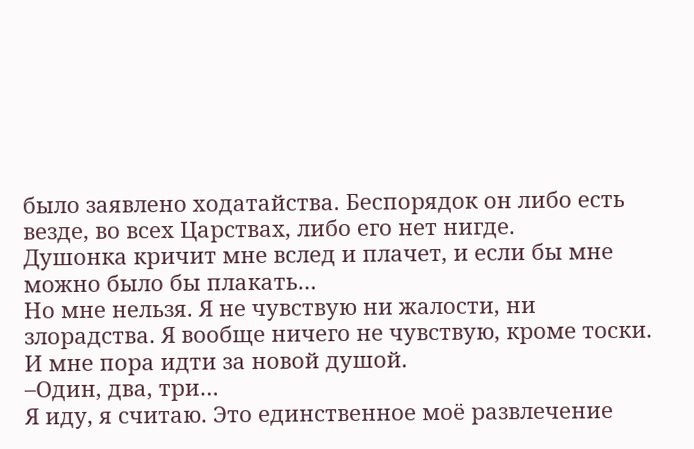было заявлено ходатайства. Беспорядок он либо есть везде, во всех Царствах, либо его нет нигде.
Душонка кричит мне вслед и плачет, и если бы мне можно было бы плакать…
Но мне нельзя. Я не чувствую ни жалости, ни злорадства. Я вообще ничего не чувствую, кроме тоски. И мне пора идти за новой душой.
–Один, два, три…
Я иду, я считаю. Это единственное моё развлечение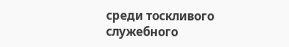среди тоскливого служебного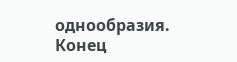однообразия.
Конец